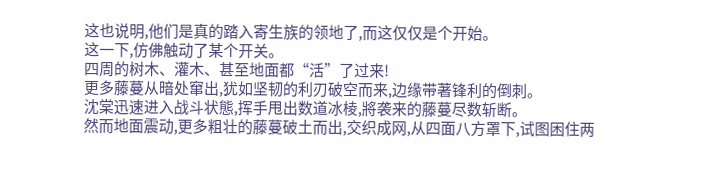这也说明,他们是真的踏入寄生族的领地了,而这仅仅是个开始。
这一下,仿佛触动了某个开关。
四周的树木、灌木、甚至地面都“活”了过来!
更多藤蔓从暗处窜出,犹如坚韧的利刃破空而来,边缘带著锋利的倒刺。
沈棠迅速进入战斗状態,挥手甩出数道冰棱,將袭来的藤蔓尽数斩断。
然而地面震动,更多粗壮的藤蔓破土而出,交织成网,从四面八方罩下,试图困住两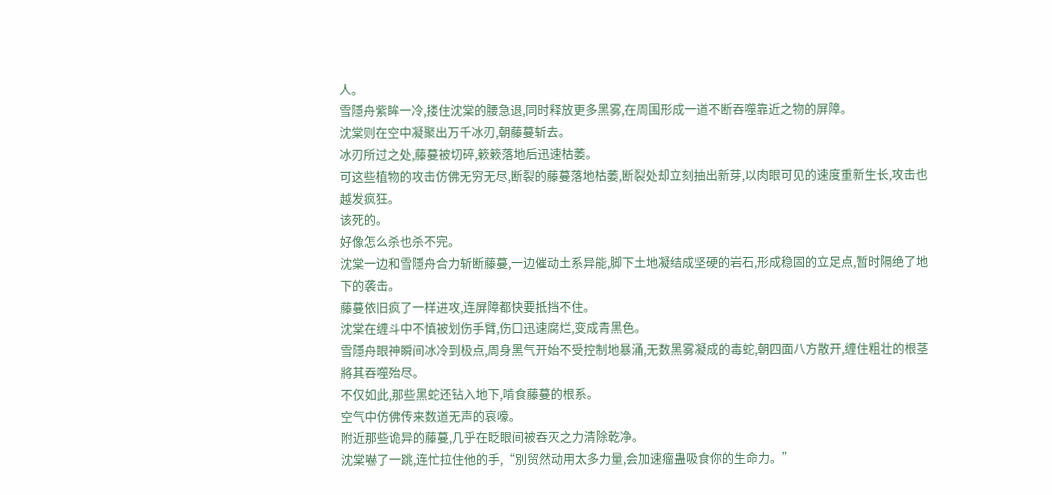人。
雪隱舟紫眸一冷,搂住沈棠的腰急退,同时释放更多黑雾,在周围形成一道不断吞噬靠近之物的屏障。
沈棠则在空中凝聚出万千冰刃,朝藤蔓斩去。
冰刃所过之处,藤蔓被切碎,簌簌落地后迅速枯萎。
可这些植物的攻击仿佛无穷无尽,断裂的藤蔓落地枯萎,断裂处却立刻抽出新芽,以肉眼可见的速度重新生长,攻击也越发疯狂。
该死的。
好像怎么杀也杀不完。
沈棠一边和雪隱舟合力斩断藤蔓,一边催动土系异能,脚下土地凝结成坚硬的岩石,形成稳固的立足点,暂时隔绝了地下的袭击。
藤蔓依旧疯了一样进攻,连屏障都快要抵挡不住。
沈棠在缠斗中不慎被划伤手臂,伤口迅速腐烂,变成青黑色。
雪隱舟眼神瞬间冰冷到极点,周身黑气开始不受控制地暴涌,无数黑雾凝成的毒蛇,朝四面八方散开,缠住粗壮的根茎將其吞噬殆尽。
不仅如此,那些黑蛇还钻入地下,啃食藤蔓的根系。
空气中仿佛传来数道无声的哀嚎。
附近那些诡异的藤蔓,几乎在眨眼间被吞灭之力清除乾净。
沈棠嚇了一跳,连忙拉住他的手,“別贸然动用太多力量,会加速瘤蛊吸食你的生命力。”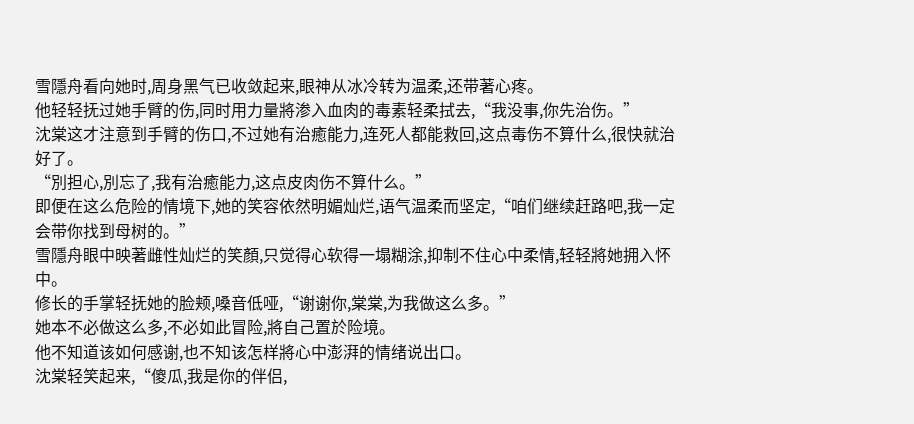雪隱舟看向她时,周身黑气已收敛起来,眼神从冰冷转为温柔,还带著心疼。
他轻轻抚过她手臂的伤,同时用力量將渗入血肉的毒素轻柔拭去,“我没事,你先治伤。”
沈棠这才注意到手臂的伤口,不过她有治癒能力,连死人都能救回,这点毒伤不算什么,很快就治好了。
“別担心,別忘了,我有治癒能力,这点皮肉伤不算什么。”
即便在这么危险的情境下,她的笑容依然明媚灿烂,语气温柔而坚定,“咱们继续赶路吧,我一定会带你找到母树的。”
雪隱舟眼中映著雌性灿烂的笑顏,只觉得心软得一塌糊涂,抑制不住心中柔情,轻轻將她拥入怀中。
修长的手掌轻抚她的脸颊,嗓音低哑,“谢谢你,棠棠,为我做这么多。”
她本不必做这么多,不必如此冒险,將自己置於险境。
他不知道该如何感谢,也不知该怎样將心中澎湃的情绪说出口。
沈棠轻笑起来,“傻瓜,我是你的伴侣,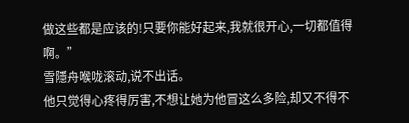做这些都是应该的!只要你能好起来,我就很开心,一切都值得啊。”
雪隱舟喉咙滚动,说不出话。
他只觉得心疼得厉害,不想让她为他冒这么多险,却又不得不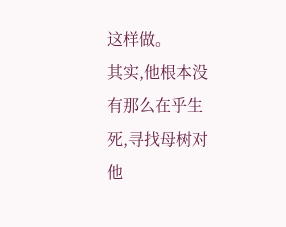这样做。
其实,他根本没有那么在乎生死,寻找母树对他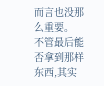而言也没那么重要。
不管最后能否拿到那样东西,其实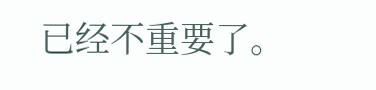已经不重要了。